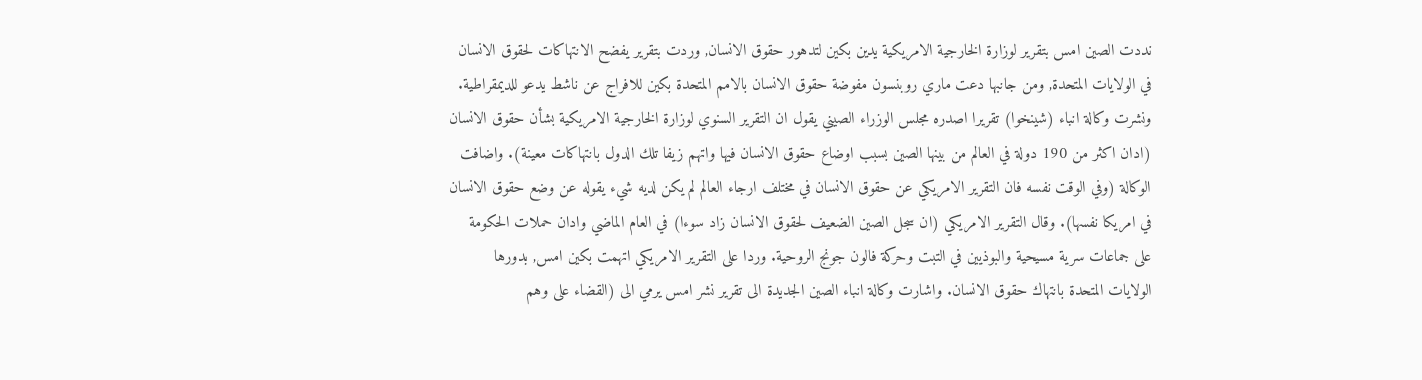نددت الصين امس بتقرير لوزارة الخارجية الامريكية يدين بكين لتدهور حقوق الانسان, وردت بتقرير يفضح الانتهاكات لحقوق الانسان في الولايات المتحدة, ومن جانبها دعت ماري روبنسون مفوضة حقوق الانسان بالامم المتحدة بكين للافراج عن ناشط يدعو للديمقراطية. ونشرت وكالة انباء (شينخوا) تقريرا اصدره مجلس الوزراء الصيني يقول ان التقرير السنوي لوزارة الخارجية الامريكية بشأن حقوق الانسان (ادان اكثر من 190 دولة في العالم من بينها الصين بسبب اوضاع حقوق الانسان فيها واتهم زيفا تلك الدول بانتهاكات معينة). واضافت الوكالة (وفي الوقت نفسه فان التقرير الامريكي عن حقوق الانسان في مختلف ارجاء العالم لم يكن لديه شيء يقوله عن وضع حقوق الانسان في امريكا نفسها). وقال التقرير الامريكي (ان سجل الصين الضعيف لحقوق الانسان زاد سوءا) في العام الماضي وادان حملات الحكومة على جماعات سرية مسيحية والبوذيين في التبت وحركة فالون جونج الروحية. وردا على التقرير الامريكي اتهمت بكين امس, بدورها الولايات المتحدة بانتهاك حقوق الانسان. واشارت وكالة انباء الصين الجديدة الى تقرير نشر امس يرمي الى (القضاء على وهم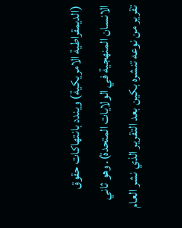(الديمقراطية الامريكية) ويندد بانتهاكات حقوق الانسان المنهجية في الولايات المتحدة). وهو ثاني تقرير من نوعه تنشره بكين بعد التقرير الذي نشر العام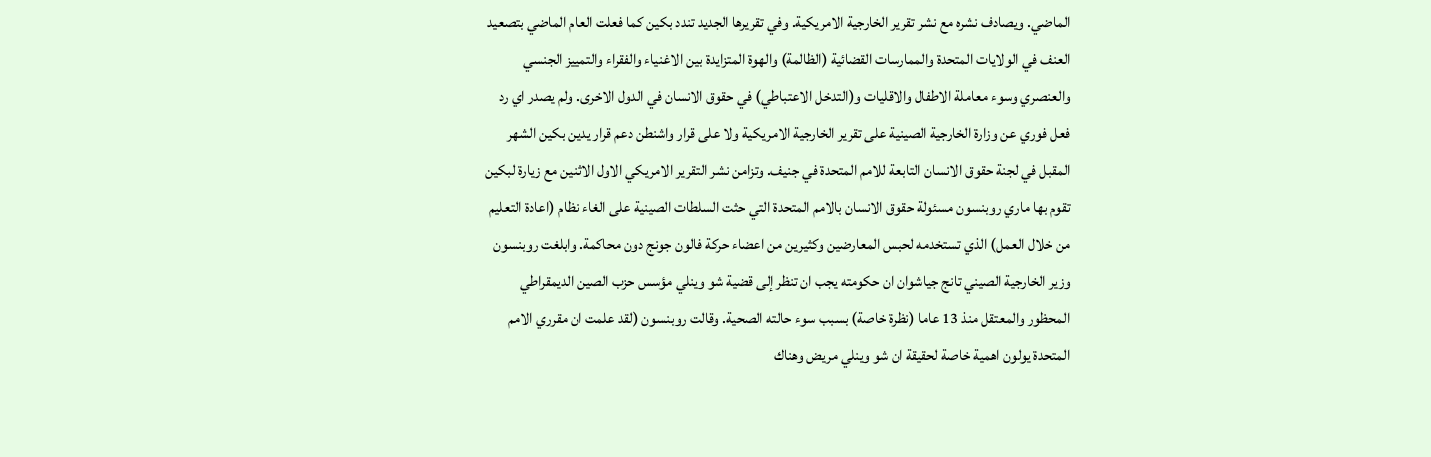الماضي. ويصادف نشره مع نشر تقرير الخارجية الامريكية. وفي تقريرها الجديد تندد بكين كما فعلت العام الماضي بتصعيد العنف في الولايات المتحدة والممارسات القضائية (الظالمة) والهوة المتزايدة بين الاغنياء والفقراء والتمييز الجنسي والعنصري وسوء معاملة الاطفال والاقليات و(التدخل الاعتباطي) في حقوق الانسان في الدول الاخرى. ولم يصدر اي رد فعل فوري عن وزارة الخارجية الصينية على تقرير الخارجية الامريكية ولا على قرار واشنطن دعم قرار يدين بكين الشهر المقبل في لجنة حقوق الانسان التابعة للامم المتحدة في جنيف. وتزامن نشر التقرير الامريكي الاول الاثنين مع زيارة لبكين تقوم بها ماري روبنسون مسئولة حقوق الانسان بالامم المتحدة التي حثت السلطات الصينية على الغاء نظام (اعادة التعليم من خلال العمل) الذي تستخدمه لحبس المعارضين وكثيرين من اعضاء حركة فالون جونج دون محاكمة. وابلغت روبنسون وزير الخارجية الصيني تانج جياشوان ان حكومته يجب ان تنظر إلى قضية شو وينلي مؤسس حزب الصين الديمقراطي المحظور والمعتقل منذ 13 عاما (نظرة خاصة) بسبب سوء حالته الصحية. وقالت روبنسون (لقد علمت ان مقرري الامم المتحدة يولون اهمية خاصة لحقيقة ان شو وينلي مريض وهناك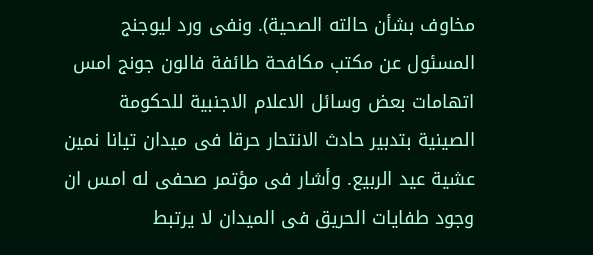مخاوف بشأن حالته الصحية). ونفى ورد ليوجنج المسئول عن مكتب مكافحة طائفة فالون جونج امس اتهامات بعض وسائل الاعلام الاجنبية للحكومة الصينية بتدبير حادث الانتحار حرقا فى ميدان تيانا نمين عشية عيد الربيع. وأشار فى مؤتمر صحفى له امس ان وجود طفايات الحريق فى الميدان لا يرتبط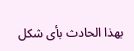بهذا الحادث بأى شكل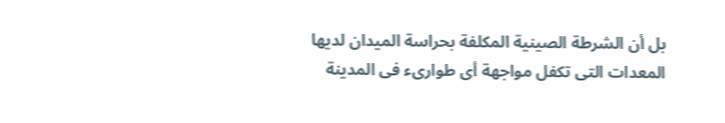بل أن الشرطة الصينية المكلفة بحراسة الميدان لديها المعدات التى تكفل مواجهة أى طوارىء فى المدينة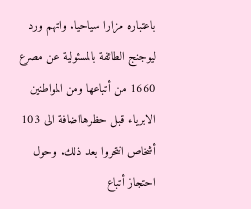باعتباره مزارا سياحيا. واتهم ورد ليوجنج الطائفة بالمسئولية عن مصرع 1660 من أتباعها ومن المواطنين الابرياء قبل حظرهااضافة الى 103 أشخاص انتحروا بعد ذلك. وحول احتجاز أتباع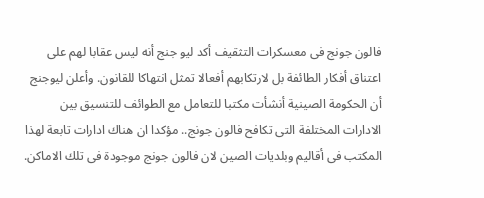فالون جونج فى معسكرات التثقيف أكد ليو جنج أنه ليس عقابا لهم على اعتناق أفكار الطائفة بل لارتكابهم أفعالا تمثل انتهاكا للقانون. وأعلن ليوجنج أن الحكومة الصينية أنشأت مكتبا للتعامل مع الطوائف للتنسيق بين الادارات المختلفة التى تكافح فالون جونج.. مؤكدا ان هناك ادارات تابعة لهذا المكتب فى أقاليم وبلديات الصين لان فالون جونج موجودة فى تلك الاماكن.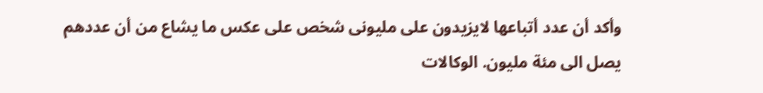وأكد أن عدد أتباعها لايزيدون على مليونى شخص على عكس ما يشاع من أن عددهم يصل الى مئة مليون. الوكالات